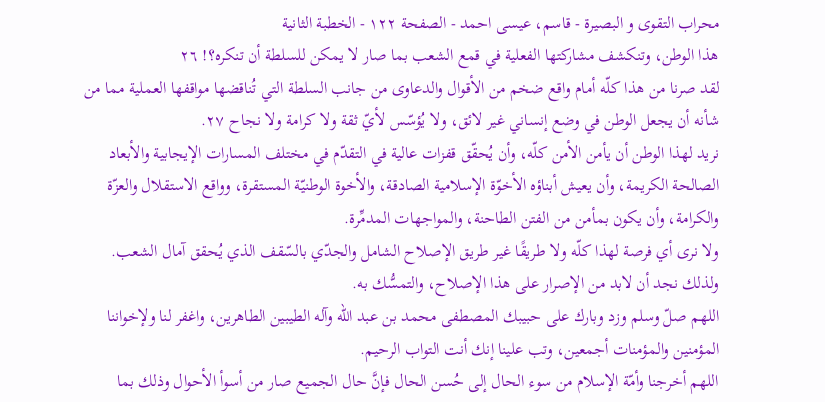محراب التقوى و البصيرة - قاسم، عيسى احمد - الصفحة ١٢٢ - الخطبة الثانية
هذا الوطن، وتنكشف مشاركتها الفعلية في قمع الشعب بما صار لا يمكن للسلطة أن تنكره؟! ٢٦
لقد صرنا من هذا كلّه أمام واقع ضخم من الأقوال والدعاوى من جانب السلطة التي تُناقضها مواقفها العملية مما من شأنه أن يجعل الوطن في وضع إنساني غير لائق، ولا يُؤسّس لأيّ ثقة ولا كرامة ولا نجاح ٢٧.
نريد لهذا الوطن أن يأمن الأمن كلّه، وأن يُحقّق قفزات عالية في التقدّم في مختلف المسارات الإيجابية والأبعاد الصالحة الكريمة، وأن يعيش أبناؤه الأخوّة الإسلامية الصادقة، والأخوة الوطنيّة المستقرة، وواقع الاستقلال والعزّة والكرامة، وأن يكون بمأمن من الفتن الطاحنة، والمواجهات المدمِّرة.
ولا نرى أي فرصة لهذا كلّه ولا طريقًا غير طريق الإصلاح الشامل والجدّي بالسّقف الذي يُحقق آمال الشعب.
ولذلك نجد أن لابد من الإصرار على هذا الإصلاح، والتمسُّك به.
اللهم صلّ وسلم وزد وبارك على حبيبك المصطفى محمد بن عبد الله وآله الطيبين الطاهرين، واغفر لنا ولإخواننا المؤمنين والمؤمنات أجمعين، وتب علينا إنك أنت التواب الرحيم.
اللهم أخرجنا وأمّة الإسلام من سوء الحال إلى حُسن الحال فإنَّ حال الجميع صار من أسوأ الأحوال وذلك بما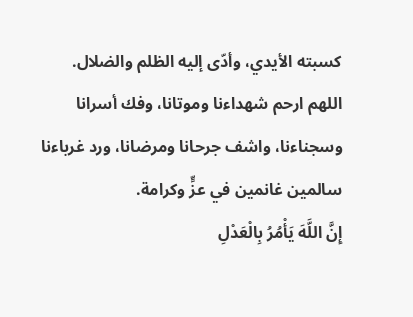كسبته الأيدي، وأدّى إليه الظلم والضلال.
اللهم ارحم شهداءنا وموتانا، وفك أسرانا وسجناءنا، واشف جرحانا ومرضانا، ورد غرباءنا سالمين غانمين في عزٍّ وكرامة.
إِنَّ اللَّهَ يَأْمُرُ بِالْعَدْلِ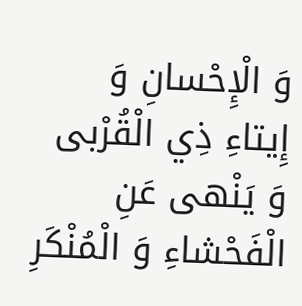وَ الْإِحْسانِ وَ إِيتاءِ ذِي الْقُرْبى وَ يَنْهى عَنِ الْفَحْشاءِ وَ الْمُنْكَرِ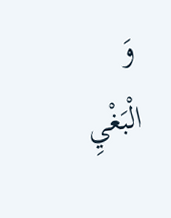وَ الْبَغْيِ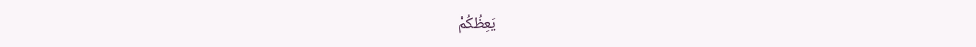يَعِظُكُمْ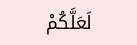لَعَلَّكُمْ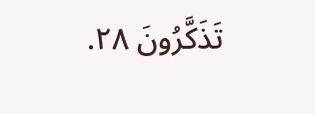تَذَكَّرُونَ ٢٨.